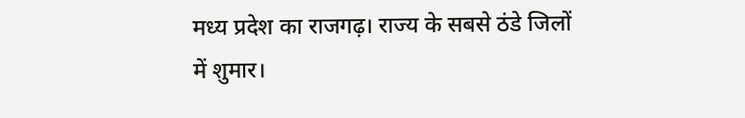मध्य प्रदेश का राजगढ़। राज्य के सबसे ठंडे जिलों में शुमार।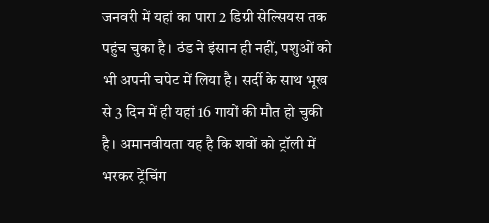जनवरी में यहां का पारा 2 डिग्री सेल्सियस तक पहुंच चुका है। ठंड ने इंसान ही नहीं, पशुओं को भी अपनी चपेट में लिया है। सर्दी के साथ भूख से 3 दिन में ही यहां 16 गायों की मौत हो चुकी है। अमानवीयता यह है कि शवों को ट्रॉली में भरकर ट्रेंचिंग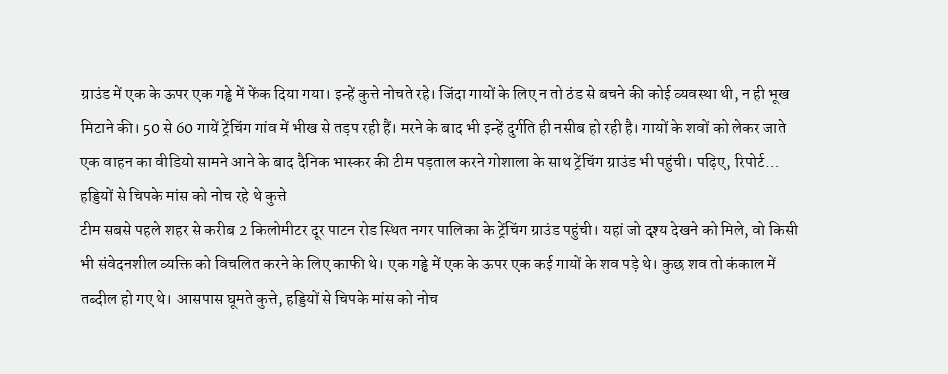ग्राउंड में एक के ऊपर एक गड्ढे में फेंक दिया गया। इन्हें कुत्ते नोचते रहे। जिंदा गायों के लिए न तो ठंड से बचने की कोई व्यवस्था थी, न ही भूख मिटाने की। 50 से 60 गायें ट्रेंचिंग गांव में भीख से तड़प रही हैं। मरने के बाद भी इन्हें दुर्गति ही नसीब हो रही है। गायों के शवों को लेकर जाते एक वाहन का वीडियो सामने आने के बाद दैनिक भास्कर की टीम पड़ताल करने गोशाला के साथ ट्रेंचिंग ग्राउंड भी पहुंची। पढ़िए, रिपोर्ट… हड्डियों से चिपके मांस को नोच रहे थे कुत्ते
टीम सबसे पहले शहर से करीब 2 किलोमीटर दूर पाटन रोड स्थित नगर पालिका के ट्रेंचिंग ग्राउंड पहुंची। यहां जो दृश्य देखने को मिले, वो किसी भी संवेदनशील व्यक्ति को विचलित करने के लिए काफी थे। एक गड्ढे में एक के ऊपर एक कई गायों के शव पड़े थे। कुछ शव तो कंकाल में तब्दील हो गए थे। आसपास घूमते कुत्ते, हड्डियों से चिपके मांस को नोच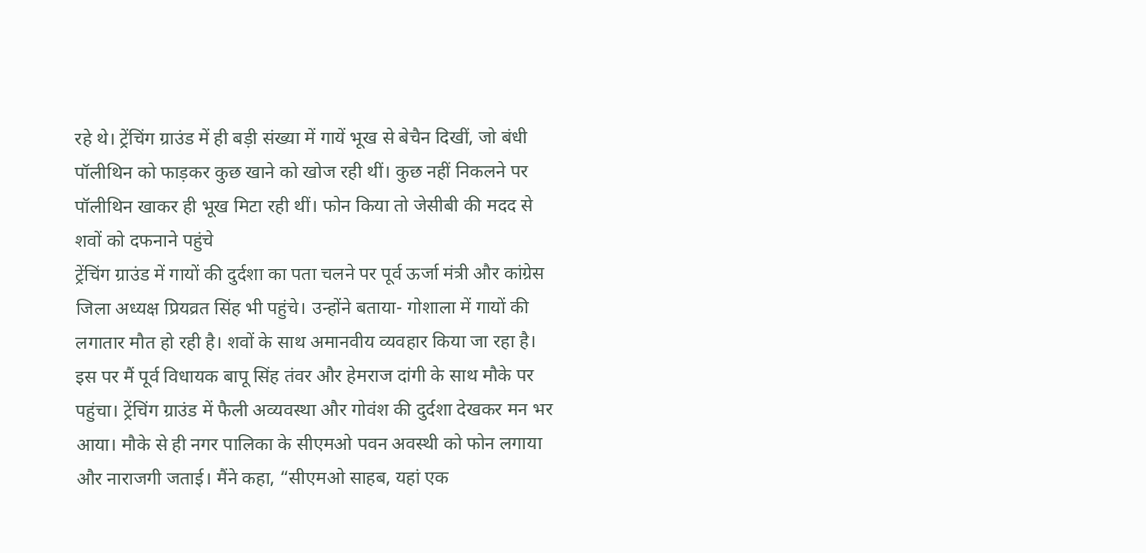रहे थे। ट्रेंचिंग ग्राउंड में ही बड़ी संख्या में गायें भूख से बेचैन दिखीं, जो बंधी पॉलीथिन को फाड़कर कुछ खाने को खोज रही थीं। कुछ नहीं निकलने पर पॉलीथिन खाकर ही भूख मिटा रही थीं। फोन किया तो जेसीबी की मदद से शवों को दफनाने पहुंचे
ट्रेंचिंग ग्राउंड में गायों की दुर्दशा का पता चलने पर पूर्व ऊर्जा मंत्री और कांग्रेस जिला अध्यक्ष प्रियव्रत सिंह भी पहुंचे। उन्होंने बताया- गोशाला में गायों की लगातार मौत हो रही है। शवों के साथ अमानवीय व्यवहार किया जा रहा है। इस पर मैं पूर्व विधायक बापू सिंह तंवर और हेमराज दांगी के साथ मौके पर पहुंचा। ट्रेंचिंग ग्राउंड में फैली अव्यवस्था और गोवंश की दुर्दशा देखकर मन भर आया। मौके से ही नगर पालिका के सीएमओ पवन अवस्थी को फोन लगाया और नाराजगी जताई। मैंने कहा, “सीएमओ साहब, यहां एक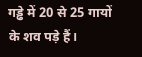गड्ढे में 20 से 25 गायों के शव पड़े हैं।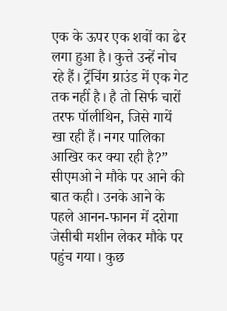एक के ऊपर एक शवों का ढेर लगा हुआ है। कुत्ते उन्हें नोच रहे हैं। ट्रेंचिंग ग्राउंड में एक गेट तक नहीं है। है तो सिर्फ चारों तरफ पॉलीथिन, जिसे गायें खा रही हैं। नगर पालिका आखिर कर क्या रही है?” सीएमओ ने मौके पर आने की बात कही। उनके आने के पहले आनन-फानन में दरोगा जेसीबी मशीन लेकर मौके पर पहुंच गया। कुछ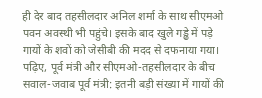ही देर बाद तहसीलदार अनिल शर्मा के साथ सीएमओ पवन अवस्थी भी पहुंचे। इसके बाद खुले गड्ढे में पड़े गायों के शवों को जेसीबी की मदद से दफनाया गया। पढ़िए, पूर्व मंत्री और सीएमओ-तहसीलदार के बीच सवाल-जवाब पूर्व मंत्री: इतनी बड़ी संख्या में गायों की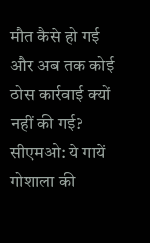मौत कैसे हो गई और अब तक कोई ठोस कार्रवाई क्यों नहीं की गई?
सीएमओ: ये गायें गोशाला की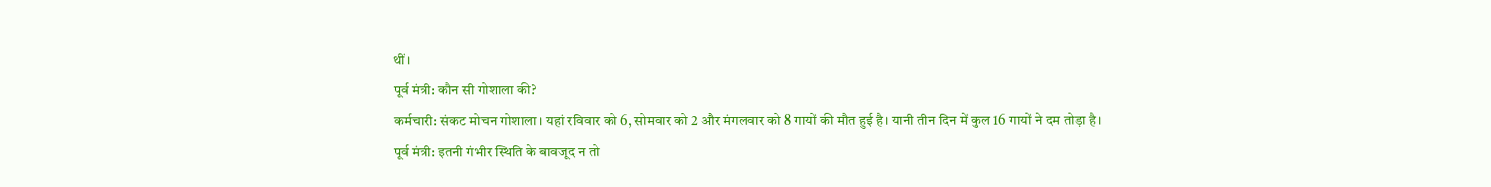थीं।
पूर्व मंत्री: कौन सी गोशाला की?
कर्मचारी: संकट मोचन गोशाला। यहां रविवार को 6, सोमवार को 2 और मंगलवार को 8 गायों की मौत हुई है। यानी तीन दिन में कुल 16 गायों ने दम तोड़ा है।
पूर्व मंत्री: इतनी गंभीर स्थिति के बावजूद न तो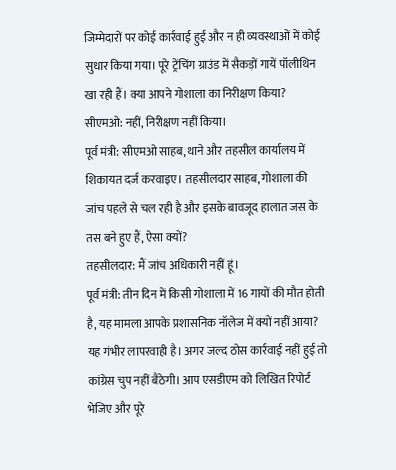जिम्मेदारों पर कोई कार्रवाई हुई और न ही व्यवस्थाओं में कोई सुधार किया गया। पूरे ट्रेंचिंग ग्राउंड में सैकड़ों गायें पॉलीथिन खा रही हैं। क्या आपने गोशाला का निरीक्षण किया?
सीएमओ: नहीं, निरीक्षण नहीं किया।
पूर्व मंत्री: सीएमओ साहब, थाने और तहसील कार्यालय में शिकायत दर्ज करवाइए। तहसीलदार साहब, गोशाला की जांच पहले से चल रही है और इसके बावजूद हालात जस के तस बने हुए हैं, ऐसा क्यों?
तहसीलदार: मैं जांच अधिकारी नहीं हूं।
पूर्व मंत्री: तीन दिन में किसी गोशाला में 16 गायों की मौत होती है, यह मामला आपके प्रशासनिक नॉलेज में क्यों नहीं आया? यह गंभीर लापरवाही है। अगर जल्द ठोस कार्रवाई नहीं हुई तो कांग्रेस चुप नहीं बैठेगी। आप एसडीएम को लिखित रिपोर्ट भेजिए और पूरे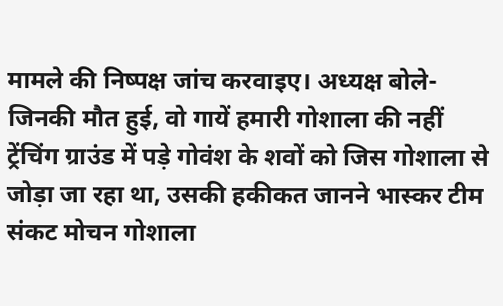मामले की निष्पक्ष जांच करवाइए। अध्यक्ष बोले- जिनकी मौत हुई, वो गायें हमारी गोशाला की नहीं
ट्रेंचिंग ग्राउंड में पड़े गोवंश के शवों को जिस गोशाला से जोड़ा जा रहा था, उसकी हकीकत जानने भास्कर टीम संकट मोचन गोशाला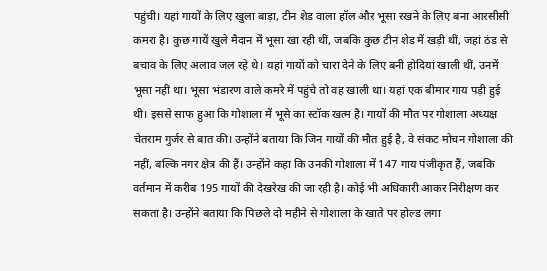पहुंची। यहां गायों के लिए खुला बाड़ा, टीन शेड वाला हॉल और भूसा रखने के लिए बना आरसीसी कमरा है। कुछ गायें खुले मैदान में भूसा खा रही थीं, जबकि कुछ टीन शेड में खड़ी थीं, जहां ठंड से बचाव के लिए अलाव जल रहे थे। यहां गायों को चारा देने के लिए बनी होदियां खाली थीं, उनमें भूसा नहीं था। भूसा भंडारण वाले कमरे में पहुंचे तो वह खाली था। यहां एक बीमार गाय पड़ी हुई थी। इससे साफ हुआ कि गोशाला में भूसे का स्टॉक खत्म है। गायों की मौत पर गोशाला अध्यक्ष चेतराम गुर्जर से बात की। उन्होंने बताया कि जिन गायों की मौत हुई है, वे संकट मोचन गोशाला की नहीं, बल्कि नगर क्षेत्र की हैं। उन्होंने कहा कि उनकी गोशाला में 147 गाय पंजीकृत हैं, जबकि वर्तमान में करीब 195 गायों की देखरेख की जा रही है। कोई भी अधिकारी आकर निरीक्षण कर सकता है। उन्होंने बताया कि पिछले दो महीने से गोशाला के खाते पर होल्ड लगा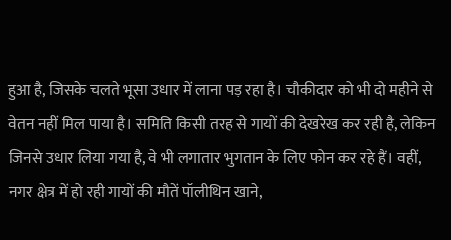हुआ है, जिसके चलते भूसा उधार में लाना पड़ रहा है। चौकीदार को भी दो महीने से वेतन नहीं मिल पाया है। समिति किसी तरह से गायों की देखरेख कर रही है, लेकिन जिनसे उधार लिया गया है, वे भी लगातार भुगतान के लिए फोन कर रहे हैं। वहीं, नगर क्षेत्र में हो रही गायों की मौतें पॉलीथिन खाने,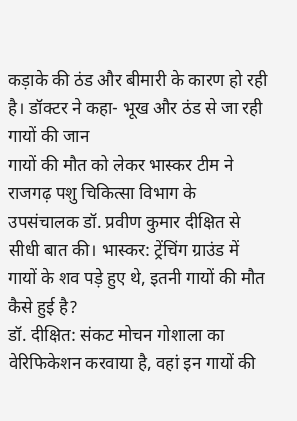कड़ाके की ठंड और बीमारी के कारण हो रही है। डॉक्टर ने कहा- भूख और ठंड से जा रही गायों की जान
गायों की मौत को लेकर भास्कर टीम ने राजगढ़ पशु चिकित्सा विभाग के उपसंचालक डॉ. प्रवीण कुमार दीक्षित से सीधी बात की। भास्कर: ट्रेंचिंग ग्राउंड में गायों के शव पड़े हुए थे, इतनी गायों की मौत कैसे हुई है?
डॉ. दीक्षित: संकट मोचन गोशाला का वेरिफिकेशन करवाया है, वहां इन गायों की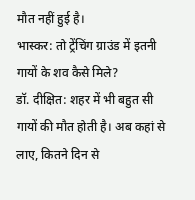मौत नहीं हुई है।
भास्कर: तो ट्रेंचिंग ग्राउंड में इतनी गायों के शव कैसे मिले?
डॉ. दीक्षित: शहर में भी बहुत सी गायों की मौत होती है। अब कहां से लाए, कितने दिन से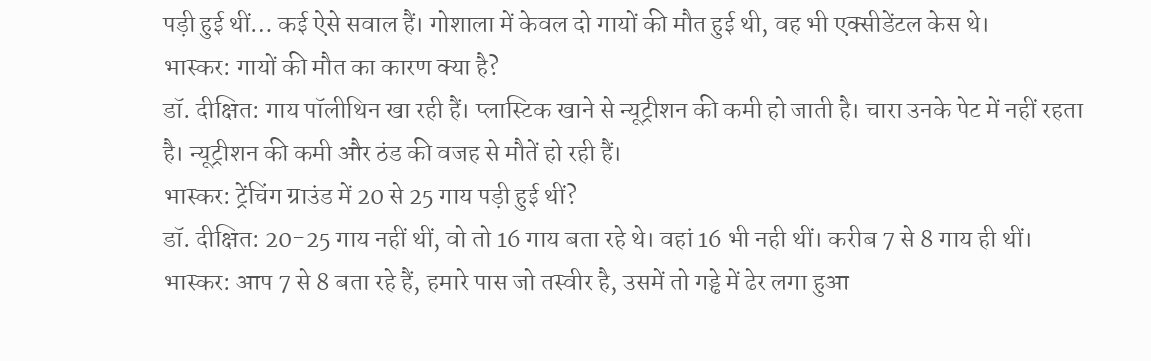पड़ी हुई थीं… कई ऐसे सवाल हैं। गोशाला में केवल दो गायों की मौत हुई थी, वह भी एक्सीडेंटल केस थे।
भास्कर: गायों की मौत का कारण क्या है?
डॉ. दीक्षित: गाय पॉलीथिन खा रही हैं। प्लास्टिक खाने से न्यूट्रीशन की कमी हो जाती है। चारा उनके पेट में नहीं रहता है। न्यूट्रीशन की कमी और ठंड की वजह से मौतें हो रही हैं।
भास्कर: ट्रेंचिंग ग्राउंड में 20 से 25 गाय पड़ी हुई थीं?
डॉ. दीक्षित: 20-25 गाय नहीं थीं, वो तो 16 गाय बता रहे थे। वहां 16 भी नही थीं। करीब 7 से 8 गाय ही थीं।
भास्कर: आप 7 से 8 बता रहे हैं, हमारे पास जो तस्वीर है, उसमें तो गड्ढे में ढेर लगा हुआ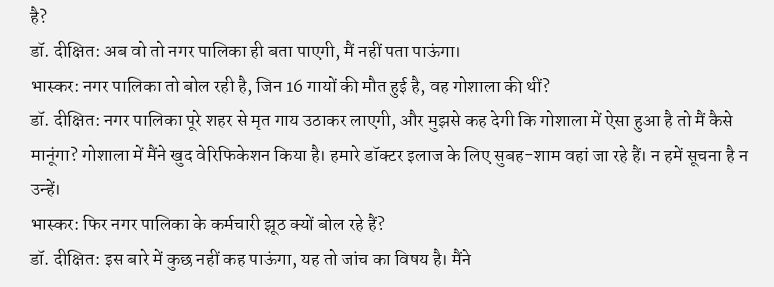है?
डॉ. दीक्षित: अब वो तो नगर पालिका ही बता पाएगी, मैं नहीं पता पाऊंगा।
भास्कर: नगर पालिका तो बोल रही है, जिन 16 गायों की मौत हुई है, वह गोशाला की थीं?
डॉ. दीक्षित: नगर पालिका पूरे शहर से मृत गाय उठाकर लाएगी, और मुझसे कह देगी कि गोशाला में ऐसा हुआ है तो मैं कैसे मानूंगा? गोशाला में मैंने खुद वेरिफिकेशन किया है। हमारे डॉक्टर इलाज के लिए सुबह-शाम वहां जा रहे हैं। न हमें सूचना है न उन्हें।
भास्कर: फिर नगर पालिका के कर्मचारी झूठ क्यों बोल रहे हैं?
डॉ. दीक्षित: इस बारे में कुछ नहीं कह पाऊंगा, यह तो जांच का विषय है। मैंने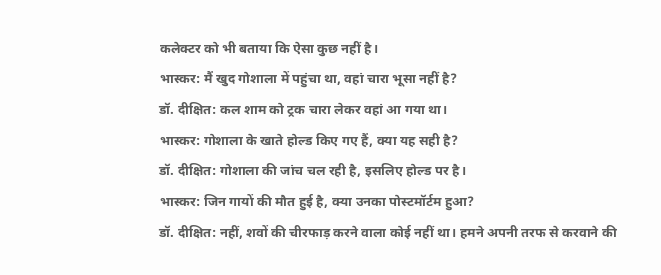कलेक्टर को भी बताया कि ऐसा कुछ नहीं है।
भास्कर: मैं खुद गोशाला में पहुंचा था, वहां चारा भूसा नहीं है?
डॉ. दीक्षित: कल शाम को ट्रक चारा लेकर वहां आ गया था।
भास्कर: गोशाला के खाते होल्ड किए गए हैं, क्या यह सही है?
डॉ. दीक्षित: गोशाला की जांच चल रही है, इसलिए होल्ड पर है।
भास्कर: जिन गायों की मौत हुई है, क्या उनका पोस्टमॉर्टम हुआ?
डॉ. दीक्षित: नहीं, शवों की चीरफाड़ करने वाला कोई नहीं था। हमने अपनी तरफ से करवाने की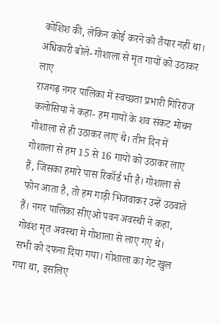कोशिश की, लेकिन कोई करने को तैयार नहीं था। अधिकारी बोले- गोशाला से मृत गायों को उठाकर लाए
राजगढ़ नगर पालिका में स्वच्छता प्रभारी गिरिराज कलोसिया ने कहा- हम गायों के शव संकट मोचन गोशाला से ही उठाकर लाए थे। तीन दिन में गोशाला से हम 15 से 16 गायों को उठाकर लाए हैं, जिसका हमारे पास रिकॉर्ड भी है। गोशाला से फोन आता है, तो हम गाड़ी भिजवाकर उन्हें उठवाते हैं। नगर पालिका सीएओ पवन अवस्थी ने कहा, गोवंश मृत अवस्था में गोशाला से लाए गए थे। सभी को दफना दिया गया। गोशाला का गेट खुल गया था, इसलिए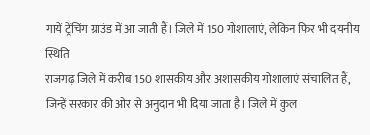गायें ट्रेंचिंग ग्राउंड में आ जाती हैं। जिले में 150 गोशालाएं, लेकिन फिर भी दयनीय स्थिति
राजगढ़ जिले में करीब 150 शासकीय और अशासकीय गोशालाएं संचालित हैं, जिन्हें सरकार की ओर से अनुदान भी दिया जाता है। जिले में कुल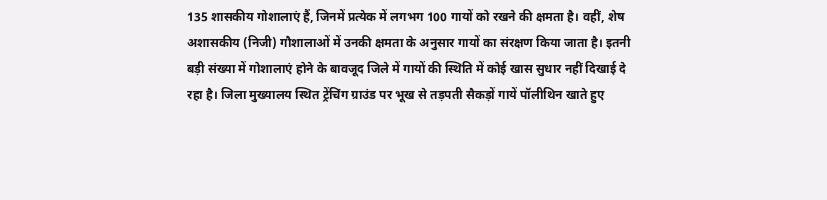135 शासकीय गोशालाएं हैं, जिनमें प्रत्येक में लगभग 100 गायों को रखने की क्षमता है। वहीं, शेष अशासकीय (निजी) गौशालाओं में उनकी क्षमता के अनुसार गायों का संरक्षण किया जाता है। इतनी बड़ी संख्या में गोशालाएं होने के बावजूद जिले में गायों की स्थिति में कोई खास सुधार नहीं दिखाई दे रहा है। जिला मुख्यालय स्थित ट्रेंचिंग ग्राउंड पर भूख से तड़पती सैकड़ों गायें पॉलीथिन खाते हुए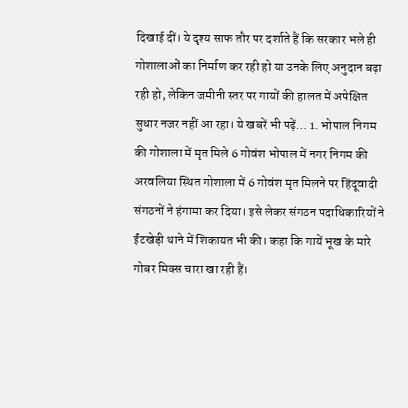दिखाई दीं। ये दृश्य साफ तौर पर दर्शाते हैं कि सरकार भले ही गोशालाओं का निर्माण कर रही हो या उनके लिए अनुदान बढ़ा रही हो, लेकिन जमीनी स्तर पर गायों की हालत में अपेक्षित सुधार नजर नहीं आ रहा। ये खबरें भी पढ़ें… 1. भोपाल निगम की गोशाला में मृत मिले 6 गोवंश भोपाल में नगर निगम की अरवलिया स्थित गोशाला में 6 गोवंश मृत मिलने पर हिंदूवादी संगठनों ने हंगामा कर दिया। इसे लेकर संगठन पदाधिकारियों ने ईंटखेड़ी थाने में शिकायत भी की। कहा कि गायें भूख के मारे गोबर मिक्स चारा खा रही हैं।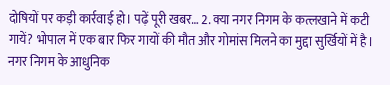दोषियों पर कड़ी कार्रवाई हो। पढ़ें पूरी खबर… 2. क्या नगर निगम के कत्लखाने में कटी गायें? भोपाल में एक बार फिर गायों की मौत और गोमांस मिलने का मुद्दा सुर्खियों में है। नगर निगम के आधुनिक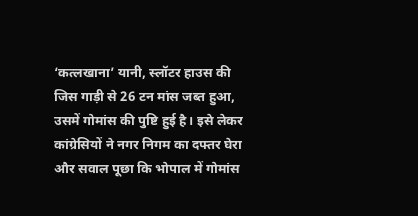‘कत्लखाना’ यानी, स्लॉटर हाउस की जिस गाड़ी से 26 टन मांस जब्त हुआ, उसमें गोमांस की पुष्टि हुई है। इसे लेकर कांग्रेसियों ने नगर निगम का दफ्तर घेरा और सवाल पूछा कि भोपाल में गोमांस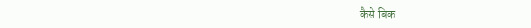कैसे बिक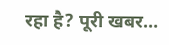रहा है? पूरी खबर…